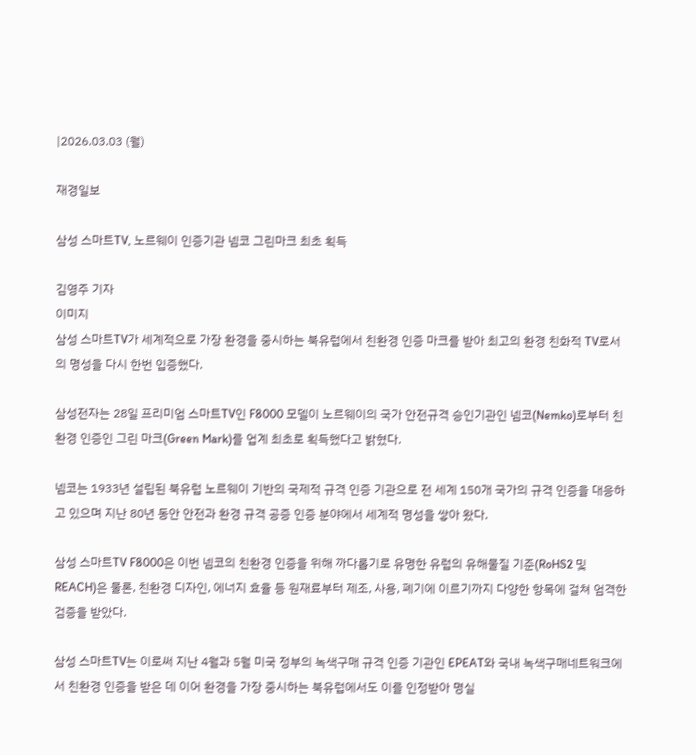|2026.03.03 (월)

재경일보

삼성 스마트TV, 노르웨이 인증기관 넴코 그린마크 최초 획득

김영주 기자
이미지
삼성 스마트TV가 세계적으로 가장 환경을 중시하는 북유럽에서 친환경 인증 마크를 받아 최고의 환경 친화적 TV로서의 명성을 다시 한번 입증했다.

삼성전자는 28일 프리미엄 스마트TV인 F8000 모델이 노르웨이의 국가 안전규격 승인기관인 넴코(Nemko)로부터 친환경 인증인 그린 마크(Green Mark)를 업계 최초로 획득했다고 밝혔다.

넴코는 1933년 설립된 북유럽 노르웨이 기반의 국제적 규격 인증 기관으로 전 세계 150개 국가의 규격 인증을 대응하고 있으며 지난 80년 동안 안전과 환경 규격 공증 인증 분야에서 세계적 명성을 쌓아 왔다.

삼성 스마트TV F8000은 이번 넴코의 친환경 인증을 위해 까다롭기로 유명한 유럽의 유해물질 기준(RoHS2 및 REACH)은 물론, 친환경 디자인, 에너지 효율 등 원재료부터 제조, 사용, 폐기에 이르기까지 다양한 항목에 걸쳐 엄격한 검증을 받았다.

삼성 스마트TV는 이로써 지난 4월과 5월 미국 정부의 녹색구매 규격 인증 기관인 EPEAT와 국내 녹색구매네트워크에서 친환경 인증을 받은 데 이어 환경을 가장 중시하는 북유럽에서도 이를 인정받아 명실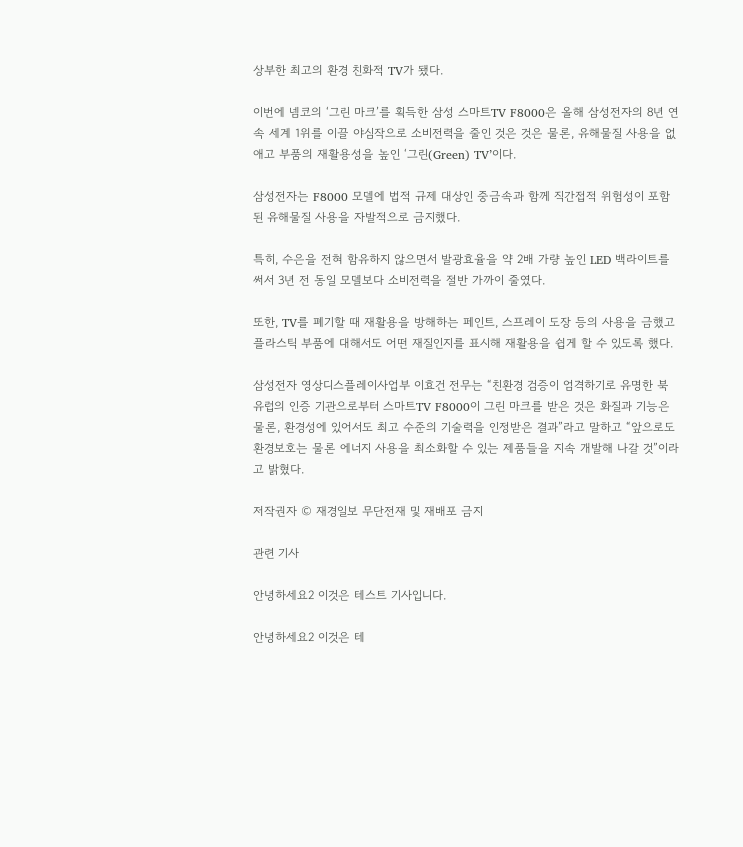상부한 최고의 환경 친화적 TV가 됐다.

이번에 넴코의 ‘그린 마크’를 획득한 삼성 스마트TV F8000은 올해 삼성전자의 8년 연속 세계 1위를 이끌 야심작으로 소비전력을 줄인 것은 것은 물론, 유해물질 사용을 없애고 부품의 재활용성을 높인 ‘그린(Green) TV’이다.

삼성전자는 F8000 모델에 법적 규제 대상인 중금속과 함께 직간접적 위험성이 포함된 유해물질 사용을 자발적으로 금지했다.

특히, 수은을 전혀 함유하지 않으면서 발광효율을 약 2배 가량 높인 LED 백라이트를 써서 3년 전 동일 모델보다 소비전력을 절반 가까이 줄였다.

또한, TV를 폐기할 때 재활용을 방해하는 페인트, 스프레이 도장 등의 사용을 금했고 플라스틱 부품에 대해서도 어떤 재질인지를 표시해 재활용을 쉽게 할 수 있도록 했다.

삼성전자 영상디스플레이사업부 이효건 전무는 “친환경 검증이 엄격하기로 유명한 북유럽의 인증 기관으로부터 스마트TV F8000이 그린 마크를 받은 것은 화질과 기능은 물론, 환경성에 있어서도 최고 수준의 기술력을 인정받은 결과”라고 말하고 “앞으로도 환경보호는 물론 에너지 사용을 최소화할 수 있는 제품들을 지속 개발해 나갈 것”이라고 밝혔다.

저작권자 © 재경일보 무단전재 및 재배포 금지

관련 기사

안녕하세요2 이것은 테스트 기사입니다.

안녕하세요2 이것은 테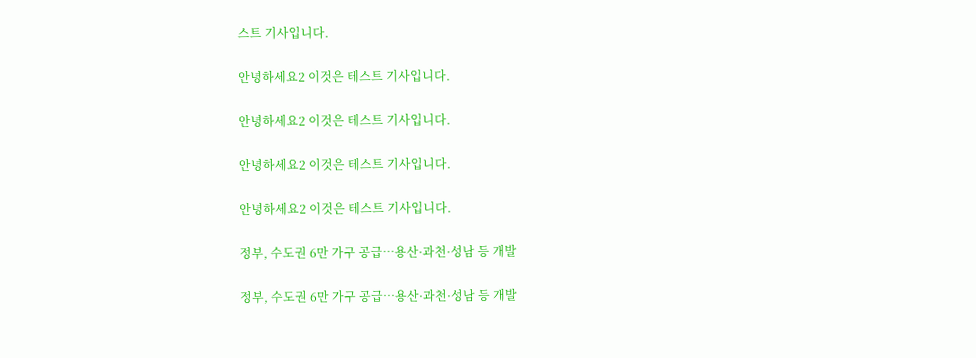스트 기사입니다.

안녕하세요2 이것은 테스트 기사입니다.

안녕하세요2 이것은 테스트 기사입니다.

안녕하세요2 이것은 테스트 기사입니다.

안녕하세요2 이것은 테스트 기사입니다.

정부, 수도권 6만 가구 공급…용산·과천·성남 등 개발

정부, 수도권 6만 가구 공급…용산·과천·성남 등 개발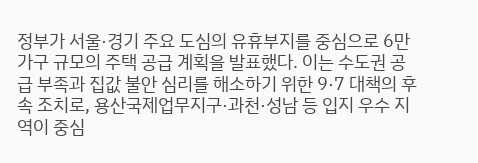정부가 서울·경기 주요 도심의 유휴부지를 중심으로 6만 가구 규모의 주택 공급 계획을 발표했다. 이는 수도권 공급 부족과 집값 불안 심리를 해소하기 위한 9·7 대책의 후속 조치로, 용산국제업무지구·과천·성남 등 입지 우수 지역이 중심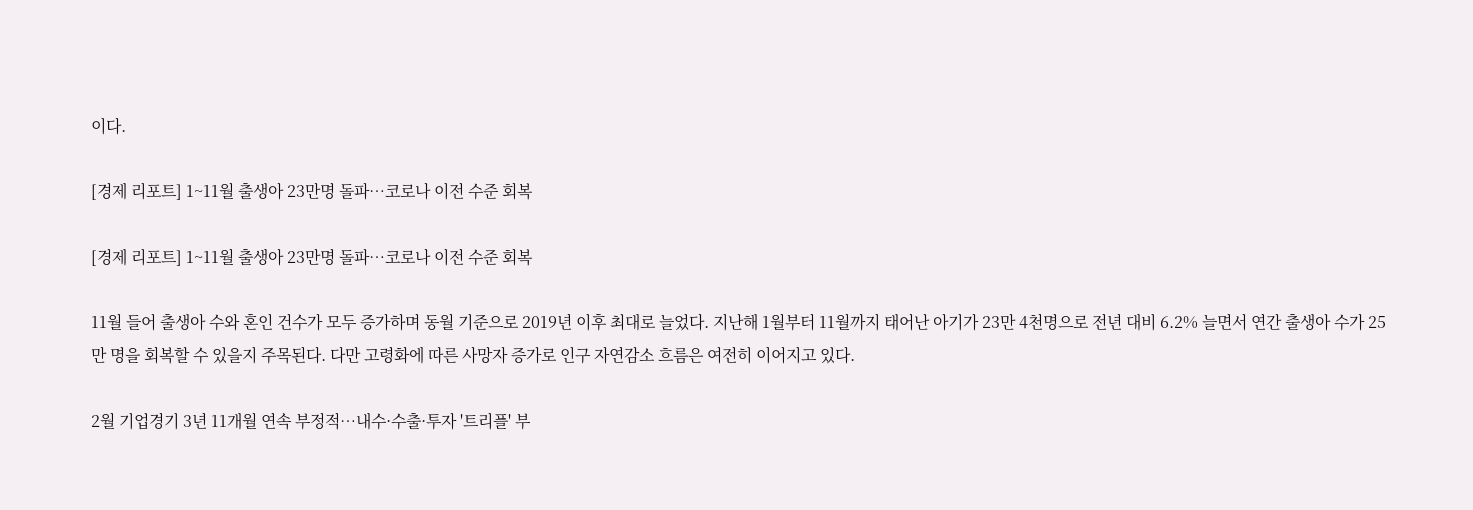이다.

[경제 리포트] 1~11월 출생아 23만명 돌파…코로나 이전 수준 회복

[경제 리포트] 1~11월 출생아 23만명 돌파…코로나 이전 수준 회복

11월 들어 출생아 수와 혼인 건수가 모두 증가하며 동월 기준으로 2019년 이후 최대로 늘었다. 지난해 1월부터 11월까지 태어난 아기가 23만 4천명으로 전년 대비 6.2% 늘면서 연간 출생아 수가 25만 명을 회복할 수 있을지 주목된다. 다만 고령화에 따른 사망자 증가로 인구 자연감소 흐름은 여전히 이어지고 있다.

2월 기업경기 3년 11개월 연속 부정적…내수·수출·투자 '트리플' 부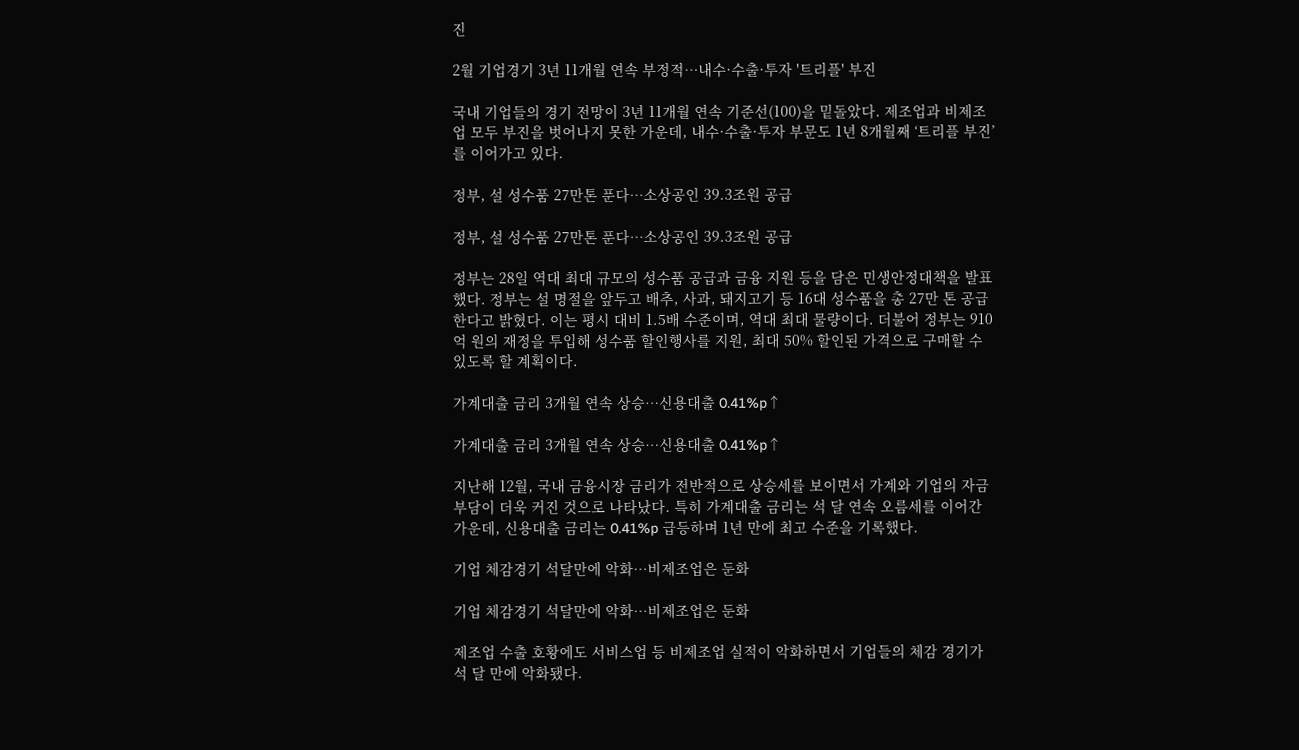진

2월 기업경기 3년 11개월 연속 부정적…내수·수출·투자 '트리플' 부진

국내 기업들의 경기 전망이 3년 11개월 연속 기준선(100)을 밑돌았다. 제조업과 비제조업 모두 부진을 벗어나지 못한 가운데, 내수·수출·투자 부문도 1년 8개월째 ‘트리플 부진’를 이어가고 있다.

정부, 설 성수품 27만톤 푼다…소상공인 39.3조원 공급

정부, 설 성수품 27만톤 푼다…소상공인 39.3조원 공급

정부는 28일 역대 최대 규모의 성수품 공급과 금융 지원 등을 담은 민생안정대책을 발표했다. 정부는 설 명절을 앞두고 배추, 사과, 돼지고기 등 16대 성수품을 총 27만 톤 공급한다고 밝혔다. 이는 평시 대비 1.5배 수준이며, 역대 최대 물량이다. 더불어 정부는 910억 원의 재정을 투입해 성수품 할인행사를 지원, 최대 50% 할인된 가격으로 구매할 수 있도록 할 계획이다.

가계대출 금리 3개월 연속 상승…신용대출 0.41%p↑

가계대출 금리 3개월 연속 상승…신용대출 0.41%p↑

지난해 12월, 국내 금융시장 금리가 전반적으로 상승세를 보이면서 가계와 기업의 자금 부담이 더욱 커진 것으로 나타났다. 특히 가계대출 금리는 석 달 연속 오름세를 이어간 가운데, 신용대출 금리는 0.41%p 급등하며 1년 만에 최고 수준을 기록했다.

기업 체감경기 석달만에 악화…비제조업은 둔화

기업 체감경기 석달만에 악화…비제조업은 둔화

제조업 수출 호황에도 서비스업 등 비제조업 실적이 악화하면서 기업들의 체감 경기가 석 달 만에 악화됐다.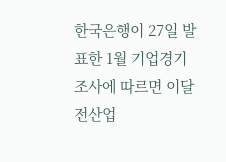한국은행이 27일 발표한 1월 기업경기조사에 따르면 이달 전산업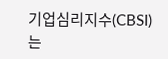기업심리지수(CBSI)는